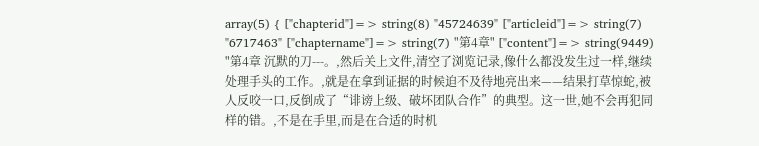array(5) { ["chapterid"]=> string(8) "45724639" ["articleid"]=> string(7) "6717463" ["chaptername"]=> string(7) "第4章" ["content"]=> string(9449) "第4章 沉默的刀---。,然后关上文件,清空了浏览记录,像什么都没发生过一样,继续处理手头的工作。,就是在拿到证据的时候迫不及待地亮出来——结果打草惊蛇,被人反咬一口,反倒成了“诽谤上级、破坏团队合作”的典型。这一世,她不会再犯同样的错。,不是在手里,而是在合适的时机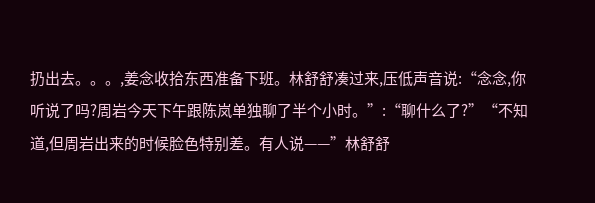扔出去。。。,姜念收拾东西准备下班。林舒舒凑过来,压低声音说:“念念,你听说了吗?周岩今天下午跟陈岚单独聊了半个小时。”:“聊什么了?”“不知道,但周岩出来的时候脸色特别差。有人说——”林舒舒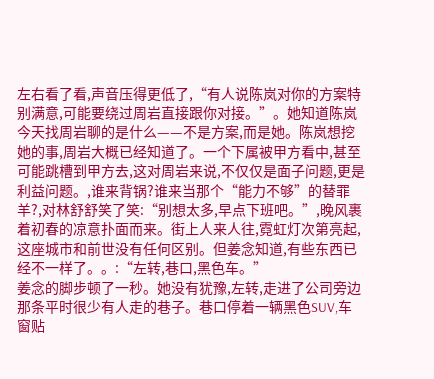左右看了看,声音压得更低了,“有人说陈岚对你的方案特别满意,可能要绕过周岩直接跟你对接。”。她知道陈岚今天找周岩聊的是什么——不是方案,而是她。陈岚想挖她的事,周岩大概已经知道了。一个下属被甲方看中,甚至可能跳槽到甲方去,这对周岩来说,不仅仅是面子问题,更是利益问题。,谁来背锅?谁来当那个“能力不够”的替罪羊?,对林舒舒笑了笑:“别想太多,早点下班吧。”,晚风裹着初春的凉意扑面而来。街上人来人往,霓虹灯次第亮起,这座城市和前世没有任何区别。但姜念知道,有些东西已经不一样了。。:“左转,巷口,黑色车。”
姜念的脚步顿了一秒。她没有犹豫,左转,走进了公司旁边那条平时很少有人走的巷子。巷口停着一辆黑色SUV,车窗贴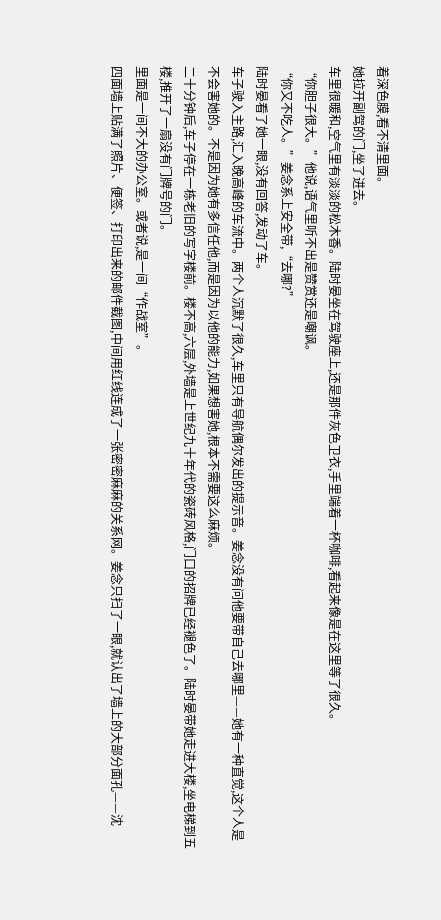着深色膜,看不清里面。
她拉开副驾的门,坐了进去。
车里很暖和,空气里有淡淡的松木香。陆时晏坐在驾驶座上,还是那件灰色卫衣,手里端着一杯咖啡,看起来像是在这里等了很久。
“你胆子很大。”他说,语气里听不出是赞赏还是嘲讽。
“你又不吃人。”姜念系上安全带,“去哪?”
陆时晏看了她一眼,没有回答,发动了车。
车子驶入主路,汇入晚高峰的车流中。两个人沉默了很久,车里只有导航偶尔发出的提示音。姜念没有问他要带自己去哪里——她有一种直觉,这个人是不会害她的。不是因为她有多信任他,而是因为以他的能力,如果想害她,根本不需要这么麻烦。
二十分钟后,车子停在一栋老旧的写字楼前。楼不高,六层,外墙是上世纪九十年代的瓷砖风格,门口的招牌已经褪色了。陆时晏带她走进大楼,坐电梯到五楼,推开了一扇没有门牌号的门。
里面是一间不大的办公室。或者说,是一间“作战室”。
四面墙上贴满了照片、便签、打印出来的邮件截图,中间用红线连成了一张密密麻麻的关系网。姜念只扫了一眼,就认出了墙上的大部分面孔——沈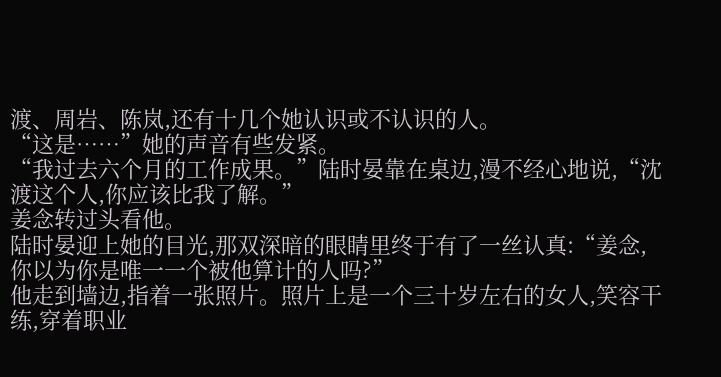渡、周岩、陈岚,还有十几个她认识或不认识的人。
“这是……”她的声音有些发紧。
“我过去六个月的工作成果。”陆时晏靠在桌边,漫不经心地说,“沈渡这个人,你应该比我了解。”
姜念转过头看他。
陆时晏迎上她的目光,那双深暗的眼睛里终于有了一丝认真:“姜念,你以为你是唯一一个被他算计的人吗?”
他走到墙边,指着一张照片。照片上是一个三十岁左右的女人,笑容干练,穿着职业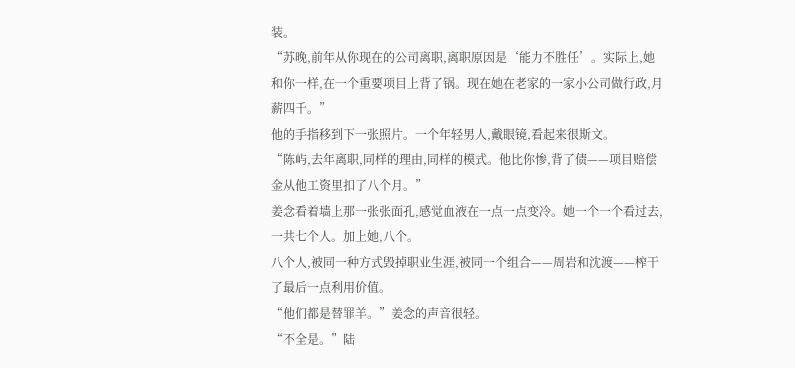装。
“苏晚,前年从你现在的公司离职,离职原因是‘能力不胜任’。实际上,她和你一样,在一个重要项目上背了锅。现在她在老家的一家小公司做行政,月薪四千。”
他的手指移到下一张照片。一个年轻男人,戴眼镜,看起来很斯文。
“陈屿,去年离职,同样的理由,同样的模式。他比你惨,背了债——项目赔偿金从他工资里扣了八个月。”
姜念看着墙上那一张张面孔,感觉血液在一点一点变冷。她一个一个看过去,一共七个人。加上她,八个。
八个人,被同一种方式毁掉职业生涯,被同一个组合——周岩和沈渡——榨干了最后一点利用价值。
“他们都是替罪羊。”姜念的声音很轻。
“不全是。”陆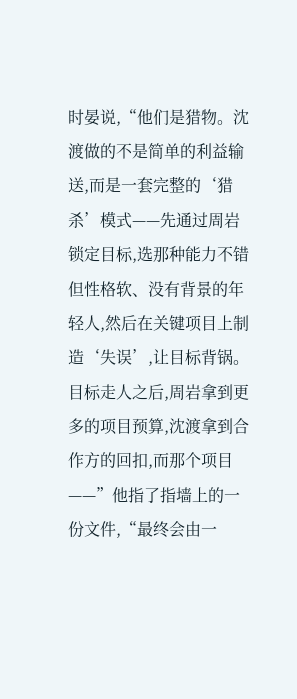时晏说,“他们是猎物。沈渡做的不是简单的利益输送,而是一套完整的‘猎杀’模式——先通过周岩锁定目标,选那种能力不错但性格软、没有背景的年轻人,然后在关键项目上制造‘失误’,让目标背锅。目标走人之后,周岩拿到更多的项目预算,沈渡拿到合作方的回扣,而那个项目——”他指了指墙上的一份文件,“最终会由一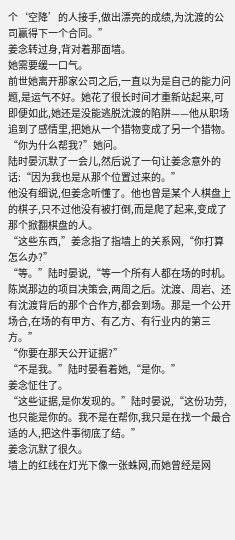个‘空降’的人接手,做出漂亮的成绩,为沈渡的公司赢得下一个合同。”
姜念转过身,背对着那面墙。
她需要缓一口气。
前世她离开那家公司之后,一直以为是自己的能力问题,是运气不好。她花了很长时间才重新站起来,可即便如此,她还是没能逃脱沈渡的陷阱——他从职场追到了感情里,把她从一个猎物变成了另一个猎物。
“你为什么帮我?”她问。
陆时晏沉默了一会儿,然后说了一句让姜念意外的话:“因为我也是从那个位置过来的。”
他没有细说,但姜念听懂了。他也曾是某个人棋盘上的棋子,只不过他没有被打倒,而是爬了起来,变成了那个掀翻棋盘的人。
“这些东西,”姜念指了指墙上的关系网,“你打算怎么办?”
“等。”陆时晏说,“等一个所有人都在场的时机。陈岚那边的项目决策会,两周之后。沈渡、周岩、还有沈渡背后的那个合作方,都会到场。那是一个公开场合,在场的有甲方、有乙方、有行业内的第三方。”
“你要在那天公开证据?”
“不是我。”陆时晏看着她,“是你。”
姜念怔住了。
“这些证据,是你发现的。”陆时晏说,“这份功劳,也只能是你的。我不是在帮你,我只是在找一个最合适的人,把这件事彻底了结。”
姜念沉默了很久。
墙上的红线在灯光下像一张蛛网,而她曾经是网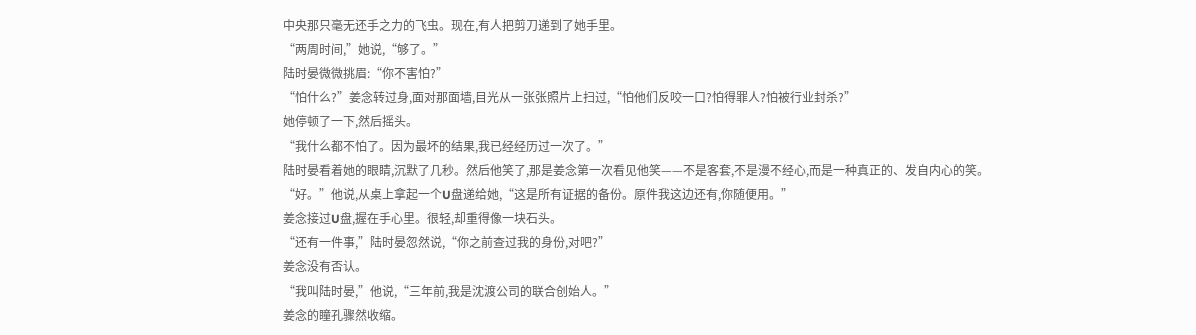中央那只毫无还手之力的飞虫。现在,有人把剪刀递到了她手里。
“两周时间,”她说,“够了。”
陆时晏微微挑眉:“你不害怕?”
“怕什么?”姜念转过身,面对那面墙,目光从一张张照片上扫过,“怕他们反咬一口?怕得罪人?怕被行业封杀?”
她停顿了一下,然后摇头。
“我什么都不怕了。因为最坏的结果,我已经经历过一次了。”
陆时晏看着她的眼睛,沉默了几秒。然后他笑了,那是姜念第一次看见他笑——不是客套,不是漫不经心,而是一种真正的、发自内心的笑。
“好。”他说,从桌上拿起一个U盘递给她,“这是所有证据的备份。原件我这边还有,你随便用。”
姜念接过U盘,握在手心里。很轻,却重得像一块石头。
“还有一件事,”陆时晏忽然说,“你之前查过我的身份,对吧?”
姜念没有否认。
“我叫陆时晏,”他说,“三年前,我是沈渡公司的联合创始人。”
姜念的瞳孔骤然收缩。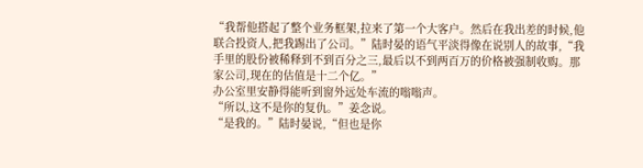“我帮他搭起了整个业务框架,拉来了第一个大客户。然后在我出差的时候,他联合投资人,把我踢出了公司。”陆时晏的语气平淡得像在说别人的故事,“我手里的股份被稀释到不到百分之三,最后以不到两百万的价格被强制收购。那家公司,现在的估值是十二个亿。”
办公室里安静得能听到窗外远处车流的嗡嗡声。
“所以,这不是你的复仇。”姜念说。
“是我的。”陆时晏说,“但也是你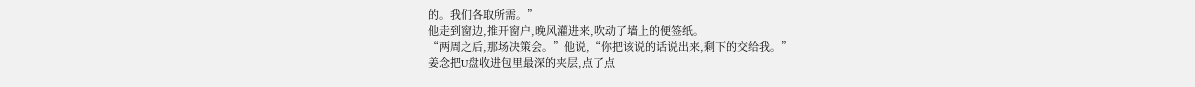的。我们各取所需。”
他走到窗边,推开窗户,晚风灌进来,吹动了墙上的便签纸。
“两周之后,那场决策会。”他说,“你把该说的话说出来,剩下的交给我。”
姜念把U盘收进包里最深的夹层,点了点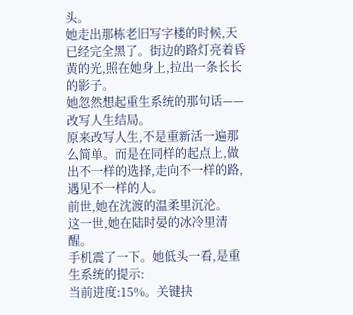头。
她走出那栋老旧写字楼的时候,天已经完全黑了。街边的路灯亮着昏黄的光,照在她身上,拉出一条长长的影子。
她忽然想起重生系统的那句话——改写人生结局。
原来改写人生,不是重新活一遍那么简单。而是在同样的起点上,做出不一样的选择,走向不一样的路,遇见不一样的人。
前世,她在沈渡的温柔里沉沦。
这一世,她在陆时晏的冰冷里清醒。
手机震了一下。她低头一看,是重生系统的提示:
当前进度:15%。关键抉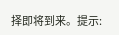择即将到来。提示: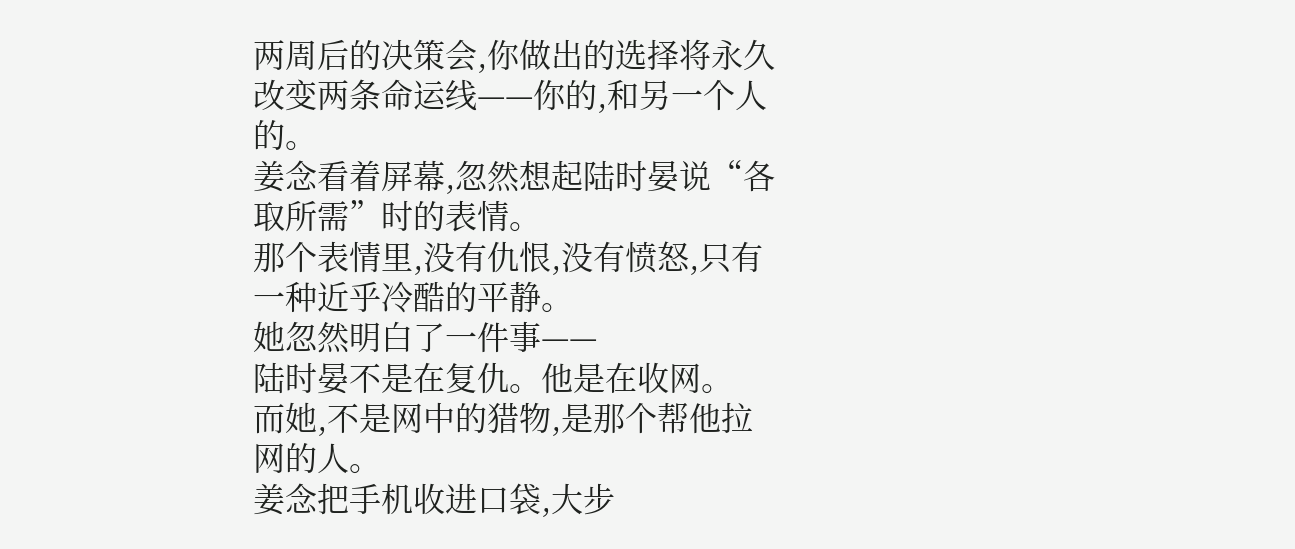两周后的决策会,你做出的选择将永久改变两条命运线——你的,和另一个人的。
姜念看着屏幕,忽然想起陆时晏说“各取所需”时的表情。
那个表情里,没有仇恨,没有愤怒,只有一种近乎冷酷的平静。
她忽然明白了一件事——
陆时晏不是在复仇。他是在收网。
而她,不是网中的猎物,是那个帮他拉网的人。
姜念把手机收进口袋,大步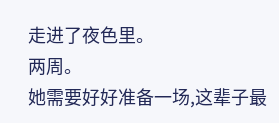走进了夜色里。
两周。
她需要好好准备一场,这辈子最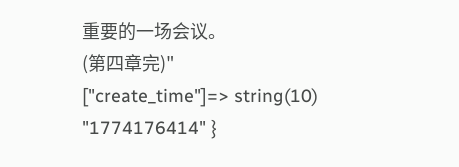重要的一场会议。
(第四章完)" ["create_time"]=> string(10) "1774176414" }